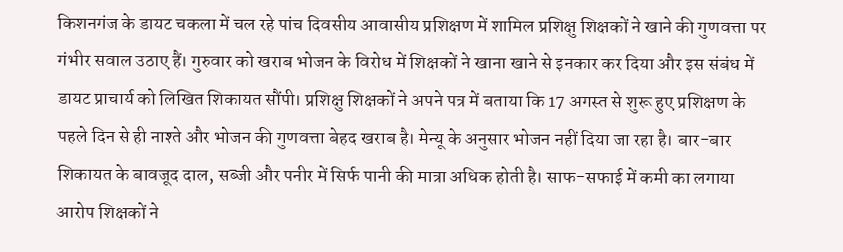किशनगंज के डायट चकला में चल रहे पांच दिवसीय आवासीय प्रशिक्षण में शामिल प्रशिक्षु शिक्षकों ने खाने की गुणवत्ता पर गंभीर सवाल उठाए हैं। गुरुवार को खराब भोजन के विरोध में शिक्षकों ने खाना खाने से इनकार कर दिया और इस संबंध में डायट प्राचार्य को लिखित शिकायत सौंपी। प्रशिक्षु शिक्षकों ने अपने पत्र में बताया कि 17 अगस्त से शुरू हुए प्रशिक्षण के पहले दिन से ही नाश्ते और भोजन की गुणवत्ता बेहद खराब है। मेन्यू के अनुसार भोजन नहीं दिया जा रहा है। बार-बार शिकायत के बावजूद दाल, सब्जी और पनीर में सिर्फ पानी की मात्रा अधिक होती है। साफ-सफाई में कमी का लगाया आरोप शिक्षकों ने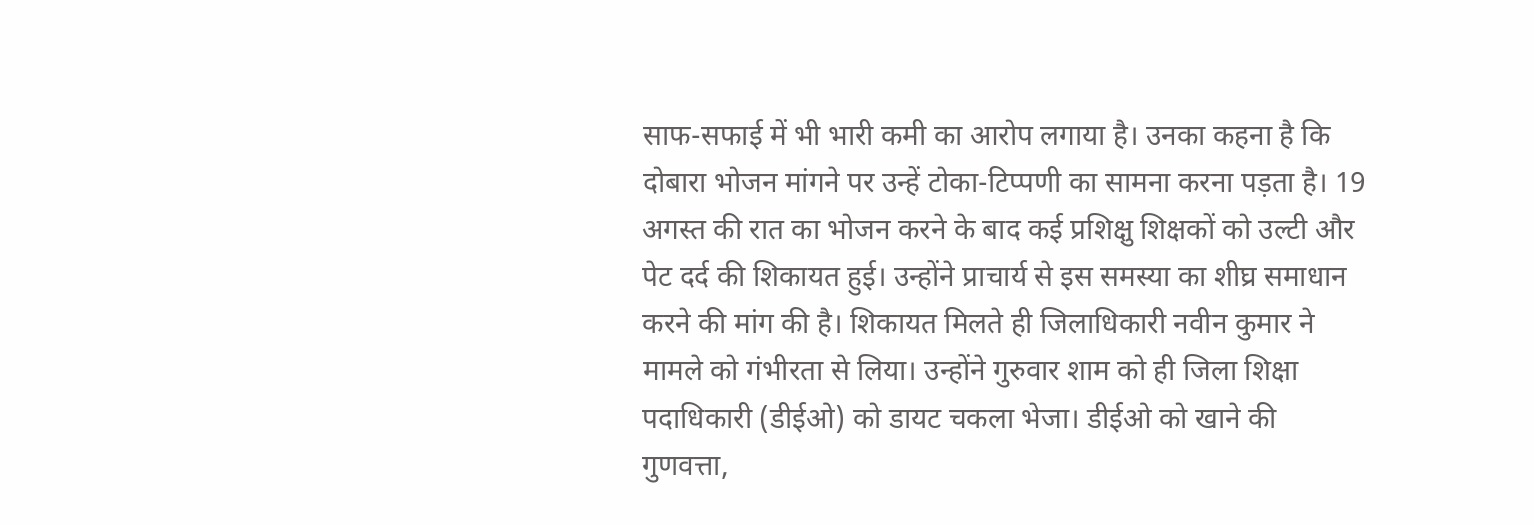साफ-सफाई में भी भारी कमी का आरोप लगाया है। उनका कहना है कि दोबारा भोजन मांगने पर उन्हें टोका-टिप्पणी का सामना करना पड़ता है। 19 अगस्त की रात का भोजन करने के बाद कई प्रशिक्षु शिक्षकों को उल्टी और पेट दर्द की शिकायत हुई। उन्होंने प्राचार्य से इस समस्या का शीघ्र समाधान करने की मांग की है। शिकायत मिलते ही जिलाधिकारी नवीन कुमार ने मामले को गंभीरता से लिया। उन्होंने गुरुवार शाम को ही जिला शिक्षा पदाधिकारी (डीईओ) को डायट चकला भेजा। डीईओ को खाने की गुणवत्ता,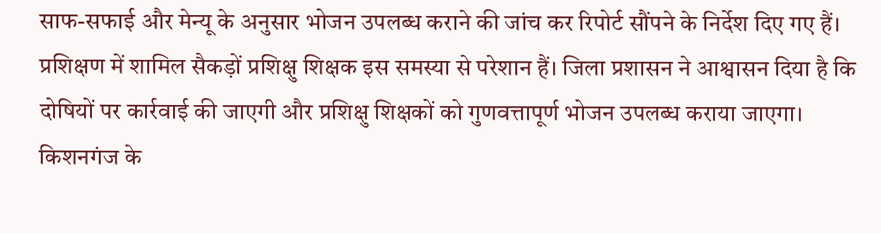साफ-सफाई और मेन्यू के अनुसार भोजन उपलब्ध कराने की जांच कर रिपोर्ट सौंपने के निर्देश दिए गए हैं। प्रशिक्षण में शामिल सैकड़ों प्रशिक्षु शिक्षक इस समस्या से परेशान हैं। जिला प्रशासन ने आश्वासन दिया है कि दोषियों पर कार्रवाई की जाएगी और प्रशिक्षु शिक्षकों को गुणवत्तापूर्ण भोजन उपलब्ध कराया जाएगा। किशनगंज के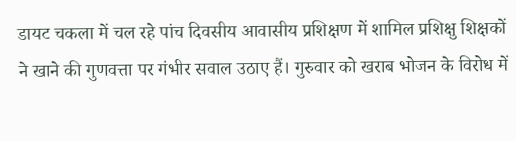डायट चकला में चल रहे पांच दिवसीय आवासीय प्रशिक्षण में शामिल प्रशिक्षु शिक्षकों ने खाने की गुणवत्ता पर गंभीर सवाल उठाए हैं। गुरुवार को खराब भोजन के विरोध में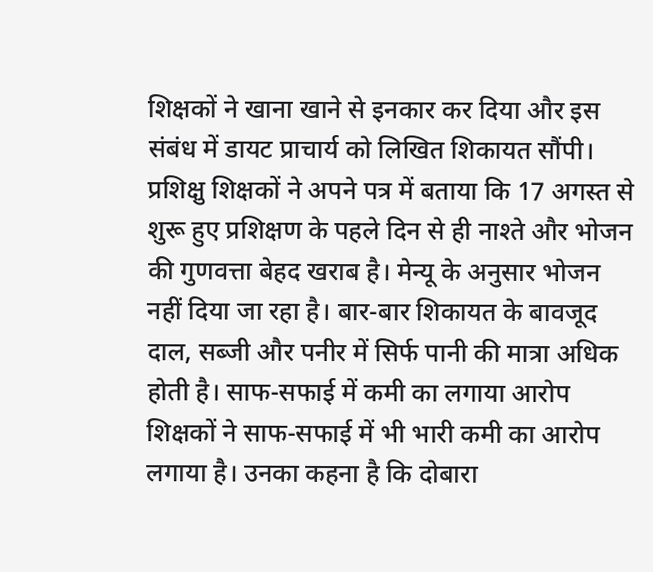शिक्षकों ने खाना खाने से इनकार कर दिया और इस संबंध में डायट प्राचार्य को लिखित शिकायत सौंपी। प्रशिक्षु शिक्षकों ने अपने पत्र में बताया कि 17 अगस्त से शुरू हुए प्रशिक्षण के पहले दिन से ही नाश्ते और भोजन की गुणवत्ता बेहद खराब है। मेन्यू के अनुसार भोजन नहीं दिया जा रहा है। बार-बार शिकायत के बावजूद दाल, सब्जी और पनीर में सिर्फ पानी की मात्रा अधिक होती है। साफ-सफाई में कमी का लगाया आरोप शिक्षकों ने साफ-सफाई में भी भारी कमी का आरोप लगाया है। उनका कहना है कि दोबारा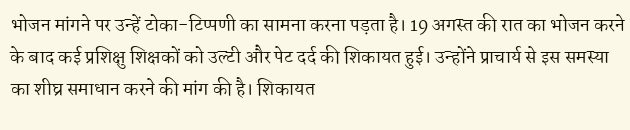भोजन मांगने पर उन्हें टोका-टिप्पणी का सामना करना पड़ता है। 19 अगस्त की रात का भोजन करने के बाद कई प्रशिक्षु शिक्षकों को उल्टी और पेट दर्द की शिकायत हुई। उन्होंने प्राचार्य से इस समस्या का शीघ्र समाधान करने की मांग की है। शिकायत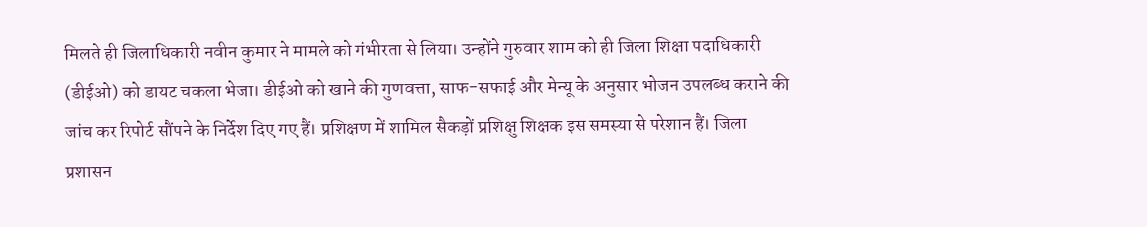मिलते ही जिलाधिकारी नवीन कुमार ने मामले को गंभीरता से लिया। उन्होंने गुरुवार शाम को ही जिला शिक्षा पदाधिकारी (डीईओ) को डायट चकला भेजा। डीईओ को खाने की गुणवत्ता, साफ-सफाई और मेन्यू के अनुसार भोजन उपलब्ध कराने की जांच कर रिपोर्ट सौंपने के निर्देश दिए गए हैं। प्रशिक्षण में शामिल सैकड़ों प्रशिक्षु शिक्षक इस समस्या से परेशान हैं। जिला प्रशासन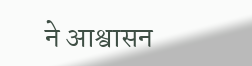ने आश्वासन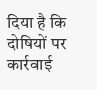दिया है कि दोषियों पर कार्रवाई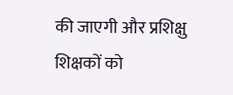की जाएगी और प्रशिक्षु शिक्षकों को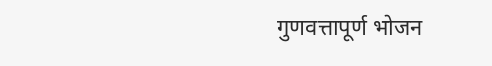गुणवत्तापूर्ण भोजन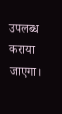उपलब्ध कराया जाएगा।